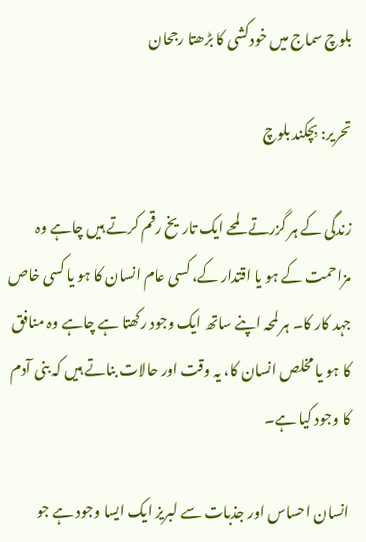بلوچ سماج میں خودکشی کا بڑھتا رجحان

تحریر: بِچکند بلوچ

زندگی کے ہر گزرتے لمحے ایک تاریخ رقم کرتے ہیں چاہے وہ مزاحمت کے ہو یا اقتدار کے، کسی عام انسان کا ہو یا کسی خاص جہد کار کا۔ ہر لمحہ اپنے ساتھ ایک وجود رکھتا ہے چاہے وہ منافق کا ہو یا مخلص انسان کا، یہ وقت اور حالات بناتے ہیں کہ بنی آدم کا وجود کیا ہے۔

انسان احساس اور جذبات سے لبریز ایک ایسا وجود ہے جو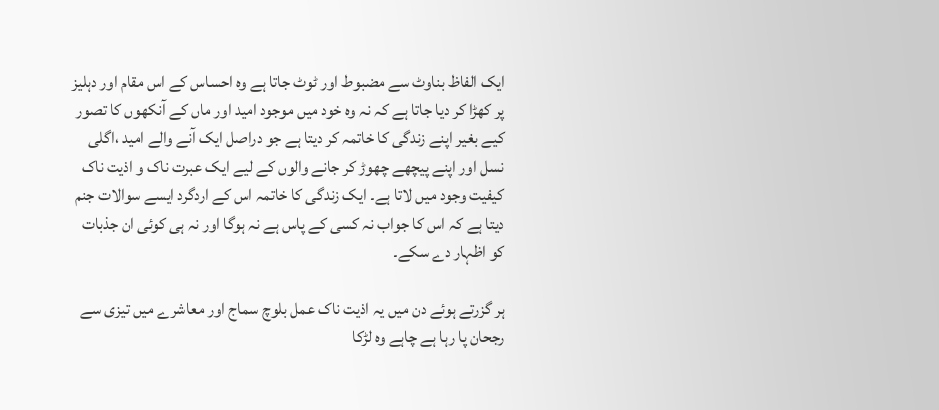ایک الفاظ بناوٹ سے مضبوط اور ٹوٹ جاتا ہے وہ احساس کے اس مقام اور دہلیز پر کھڑا کر دیا جاتا ہے کہ نہ وہ خود میں موجود امید اور ماں کے آنکھوں کا تصور کیے بغیر اپنے زندگی کا خاتمہ کر دیتا ہے جو دراصل ایک آنے والے امید ،اگلی نسل اور اپنے پیچھے چھوڑ کر جانے والوں کے لیے ایک عبرت ناک و اذیت ناک کیفیت وجود میں لاتا ہے۔ ایک زندگی کا خاتمہ اس کے اردگرد ایسے سوالات جنم دیتا ہے کہ اس کا جواب نہ کسی کے پاس ہے نہ ہوگا اور نہ ہی کوئی ان جذبات کو اظہار دے سکے۔

ہر گزرتے ہوئے دن میں یہ اذیت ناک عمل بلوچ سماج اور معاشرے میں تیزی سے رجحان پا رہا ہے چاہے وہ لڑکا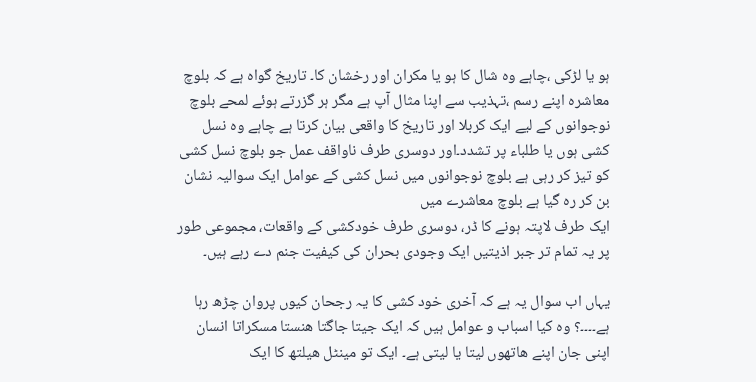ہو یا لڑکی ،چاہے وہ شال کا ہو یا مکران اور رخشان کا۔ تاریخ گواہ ہے کہ بلوچ معاشرہ اپنے رسم ،تہذیب سے اپنا مثال آپ ہے مگر ہر گزرتے ہوئے لمحے بلوچ نوجوانوں کے لیے ایک کربلا اور تاریخ کا واقعی بیان کرتا ہے چاہے وہ نسل کشی ہوں یا طلباء پر تشدد۔اور دوسری طرف ناواقف عمل جو بلوچ نسل کشی کو تیز کر رہی ہے بلوچ نوجوانوں میں نسل کشی کے عوامل ایک سوالیہ نشان بن کر رہ گیا ہے بلوچ معاشرے میں
ایک طرف لاپتہ ہونے کا ڈر، دوسری طرف خودکشی کے واقعات، مجموعی طور پر یہ تمام تر جبر اذیتیں ایک وجودی بحران کی کیفیت جنم دے رہے ہیں۔

یہاں اب سوال یہ ہے کہ آخری خود کشی کا یہ رجحان کیوں پروان چڑھ رہا ہے۔۔۔۔؟ وہ کیا اسباب و عوامل ہیں کہ ایک جیتا جاگتا ھنستا مسکراتا انسان اپنی جان اپنے ھاتھوں لیتا یا لیتی ہے۔ ایک تو مینٹل ھیلتھ کا ایک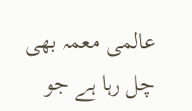عالمی معمہ بھی چل رہا ہے جو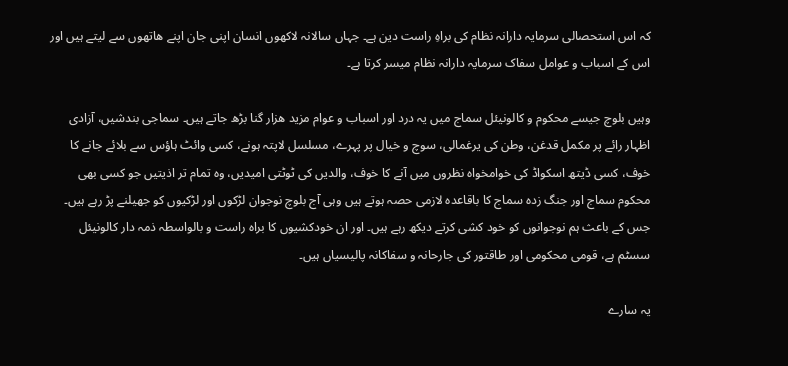کہ اس استحصالی سرمایہ دارانہ نظام کی براہِ راست دین ہے۔ جہاں سالانہ لاکھوں انسان اپنی جان اپنے ھاتھوں سے لیتے ہیں اور اس کے اسباب و عوامل سفاک سرمایہ دارانہ نظام میسر کرتا ہے۔

وہیں بلوچ جیسے محکوم و کالونیئل سماج میں یہ درد اور اسباب و عوام مزید ھزار گنا بڑھ جاتے ہیں۔ سماجی بندشیں، آزادی اظہار رائے پر مکمل قدغن، وطن کی یرغمالی، سوچ و خیال پر پہرے، مسلسل لاپتہ ہونے، کسی وائٹ ہاؤس سے بلائے جانے کا خوف، کسی ڈیتھ اسکواڈ کی خوامخواہ نظروں میں آنے کا خوف، والدیں کی ٹوٹتی امیدیں، وہ تمام تر اذیتیں جو کسی بھی محکوم سماج اور جنگ زدہ سماج کا باقاعدہ لازمی حصہ ہوتے ہیں وہی آج بلوچ نوجوان لڑکوں اور لڑکیوں کو جھیلنے پڑ رہے ہیں۔ جس کے باعث ہم نوجوانوں کو خود کشی کرتے دیکھ رہے ہیں۔ اور ان خودکشیوں کا براہ راست و بالواسطہ ذمہ دار کالونیئل سسٹم ہے، قومی محکومی اور طاقتور کی جارحانہ و سفاکانہ پالیسیاں ہیں۔

یہ سارے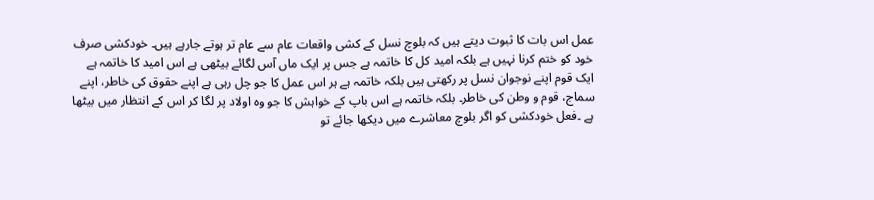عمل اس بات کا ثبوت دیتے ہیں کہ بلوچ نسل کے کشی واقعات عام سے عام تر ہوتے جارہے ہیں۔ خودکشی صرف خود کو ختم کرنا نہیں ہے بلکہ امید کل کا خاتمہ ہے جس پر ایک ماں آس لگائے بیٹھی ہے اس امید کا خاتمہ ہے ایک قوم اپنے نوجوان نسل پر رکھتی ہیں بلکہ خاتمہ ہے ہر اس عمل کا جو چل رہی ہے اپنے حقوق کی خاطر، اپنے سماج، قوم و وطن کی خاطر۔ بلکہ خاتمہ ہے اس باپ کے خواہش کا جو وہ اولاد پر لگا کر اس کے انتظار میں بیٹھا ہے ۔فعل خودکشی کو اگر بلوچ معاشرے میں دیکھا جائے تو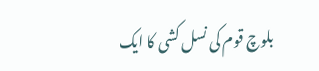بلوچ قوم کی نسل کشی کا ایک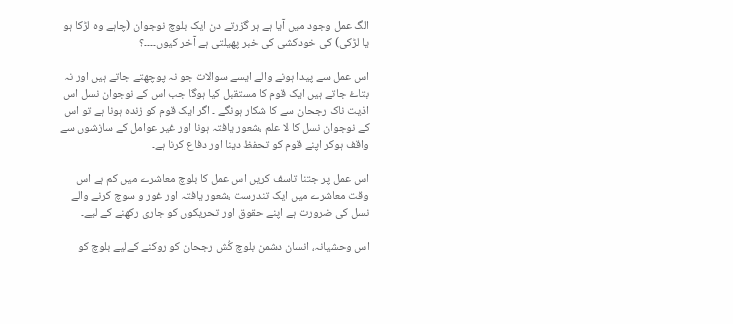الگ عمل وجود میں آیا ہے ہر گزرتے دن ایک بلوچ نوجوان (چاہے وہ لڑکا ہو یا لڑکی) کی خودکشی کی خبر پھیلتی ہے آخر کیوں۔۔۔۔؟

اس عمل سے پیدا ہونے والے ایسے سوالات جو نہ پوچھتے جاتے ہیں اور نہ بتاۓ جاتے ہیں ایک قوم کا مستقبل کیا ہوگا جب اس کے نوجوان نسل اس اذیت ناک رجحان سے کا شکار ہونگے ۔ اگر ایک قوم کو زندہ ہونا ہے تو اس کے نوجوان نسل کا لا علم ،شعور یافتہ ہونا اور غیر عوامل کے سازشوں سے واقف ہوکر اپنے قوم کو تحفظ دینا اور دفاع کرنا ہے۔

اس عمل پر جتنا تاسف کریں اس عمل کا بلوچ معاشرے میں کم ہے اس وقت معاشرے میں ایک تندرست ،شعور یافتہ اور غور و سوچ کرنے والے نسل کی ضرورت ہے اپنے حقوق اور تحریکوں کو جاری رکھنے کے لیے۔

اس وحشیانہ، انسان دشمن بلوچ کُش رجحان کو روکنے کےلیے بلوچ کو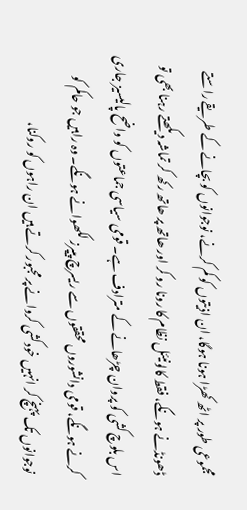مجموعی طور پر اٹھ کھڑا ہونا ہوگا، ان اذیتوں کو کم کرنے، نوجوانوں کو بچانے کے طریقے راستے ڈھونڈنے ہونگے، فقط کالونیئل نظام کا رونا رو کر اور ھاتھ پر ھاتھ رکھ کر تماشہ دیکھتے رہنا بھی تو اس بلوچ کشی کو پروان چڑھانے کے مترادف ہے۔ قومی سیاسی جماعتوں کو واضح پالیسیز جاری کرنے ہونگے، قومی دانشوروں محققوں سے ریسرچ پیپرز لکھوانے ہونگے۔ وہ راہیں جو حاکم کو نوجوانوں تک پہنچ کر انہیں خودکشی کروانے پر مجبور کرتے ہیں ان راہوں کو روکنا،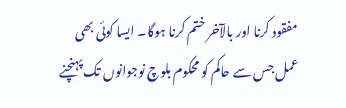مفقود کرنا اور بالآخر ختم کرنا ہوگا۔ ایسا کوئی بھی عمل جس سے حاکم کو محکوم بلوچ نوجوانوں تک پہنچنے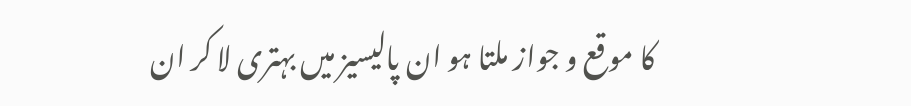کا موقع و جواز ملتا ہو ان پالیسیز میں بہتری لا کر ان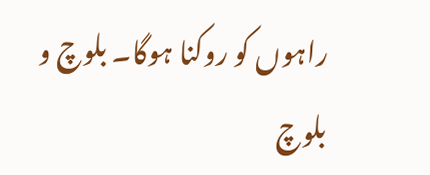راہوں کو روکنا ہوگا۔ بلوچ و بلوچ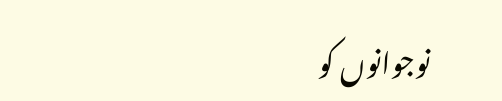نوجوانوں کو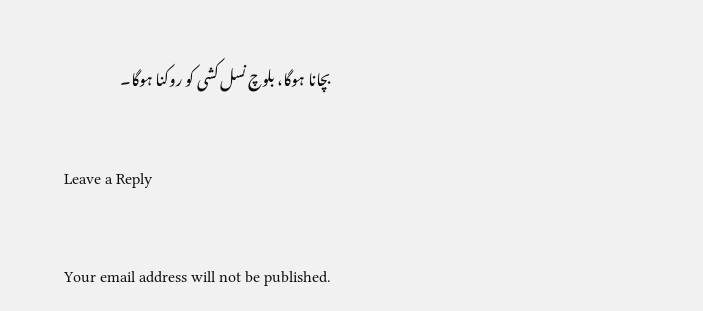بچانا ہوگا، بلوچ نسل کشی کو روکنا ہوگا۔

Leave a Reply

Your email address will not be published.